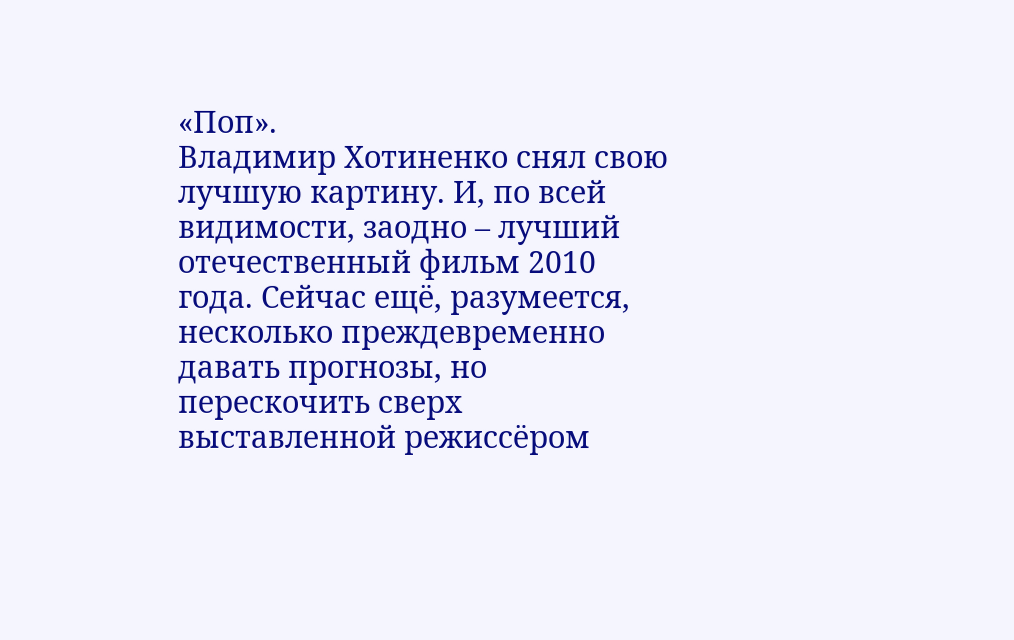«Поп».
Владимир Хотиненко снял свою лучшую картину. И, по всей видимости, заодно – лучший отечественный фильм 2010 года. Сейчас ещё, разумеется, несколько преждевременно давать прогнозы, но перескочить сверх выставленной режиссёром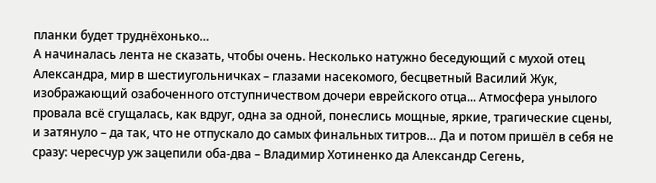планки будет труднёхонько…
А начиналась лента не сказать, чтобы очень. Несколько натужно беседующий с мухой отец Александра, мир в шестиугольничках – глазами насекомого, бесцветный Василий Жук, изображающий озабоченного отступничеством дочери еврейского отца... Атмосфера унылого провала всё сгущалась, как вдруг, одна за одной, понеслись мощные, яркие, трагические сцены, и затянуло – да так, что не отпускало до самых финальных титров… Да и потом пришёл в себя не сразу: чересчур уж зацепили оба-два – Владимир Хотиненко да Александр Сегень,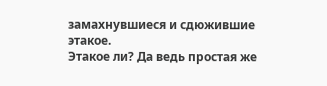замахнувшиеся и сдюжившие этакое.
Этакое ли? Да ведь простая же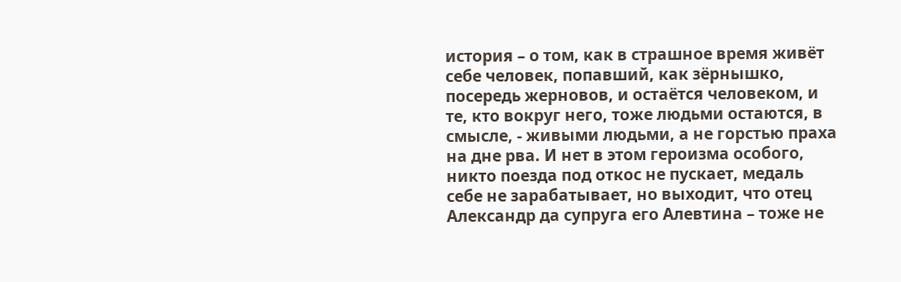история – о том, как в страшное время живёт себе человек, попавший, как зёрнышко, посередь жерновов, и остаётся человеком, и те, кто вокруг него, тоже людьми остаются, в смысле, - живыми людьми, а не горстью праха на дне рва. И нет в этом героизма особого, никто поезда под откос не пускает, медаль себе не зарабатывает, но выходит, что отец Александр да супруга его Алевтина – тоже не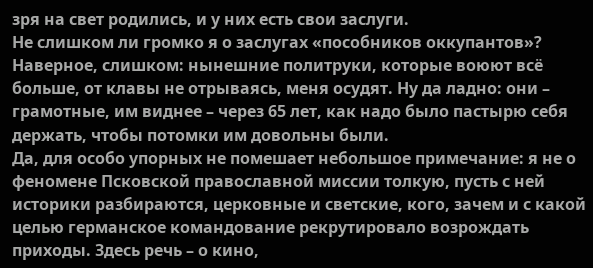зря на свет родились, и у них есть свои заслуги.
Не слишком ли громко я о заслугах «пособников оккупантов»? Наверное, слишком: нынешние политруки, которые воюют всё больше, от клавы не отрываясь, меня осудят. Ну да ладно: они – грамотные, им виднее – через 65 лет, как надо было пастырю себя держать, чтобы потомки им довольны были.
Да, для особо упорных не помешает небольшое примечание: я не о феномене Псковской православной миссии толкую, пусть с ней историки разбираются, церковные и светские, кого, зачем и с какой целью германское командование рекрутировало возрождать приходы. Здесь речь – о кино,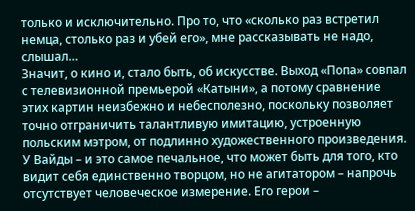только и исключительно. Про то, что «сколько раз встретил немца, столько раз и убей его», мне рассказывать не надо, слышал…
Значит, о кино и, стало быть, об искусстве. Выход «Попа» совпал с телевизионной премьерой «Катыни», а потому сравнение этих картин неизбежно и небесполезно, поскольку позволяет точно отграничить талантливую имитацию, устроенную польским мэтром, от подлинно художественного произведения.
У Вайды – и это самое печальное, что может быть для того, кто видит себя единственно творцом, но не агитатором – напрочь отсутствует человеческое измерение. Его герои –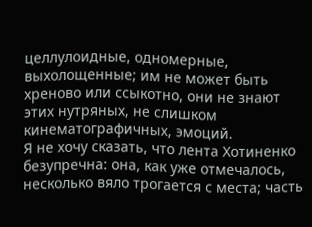целлулоидные, одномерные, выхолощенные; им не может быть хреново или ссыкотно, они не знают этих нутряных, не слишком кинематографичных, эмоций.
Я не хочу сказать, что лента Хотиненко безупречна: она, как уже отмечалось, несколько вяло трогается с места; часть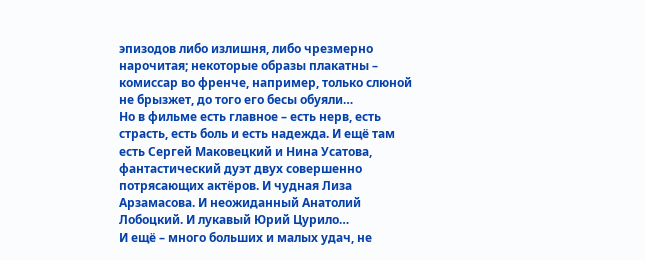эпизодов либо излишня, либо чрезмерно нарочитая; некоторые образы плакатны – комиссар во френче, например, только слюной не брызжет, до того его бесы обуяли…
Но в фильме есть главное – есть нерв, есть страсть, есть боль и есть надежда. И ещё там есть Сергей Маковецкий и Нина Усатова, фантастический дуэт двух совершенно потрясающих актёров. И чудная Лиза Арзамасова. И неожиданный Анатолий Лобоцкий. И лукавый Юрий Цурило…
И ещё – много больших и малых удач, не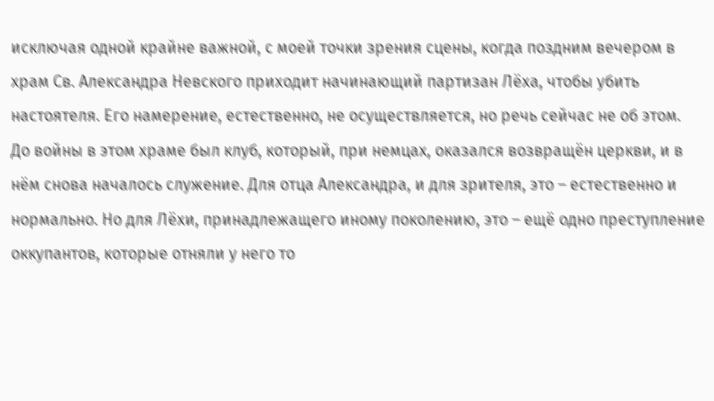исключая одной крайне важной, с моей точки зрения сцены, когда поздним вечером в храм Св. Александра Невского приходит начинающий партизан Лёха, чтобы убить настоятеля. Его намерение, естественно, не осуществляется, но речь сейчас не об этом.
До войны в этом храме был клуб, который, при немцах, оказался возвращён церкви, и в нём снова началось служение. Для отца Александра, и для зрителя, это – естественно и нормально. Но для Лёхи, принадлежащего иному поколению, это – ещё одно преступление оккупантов, которые отняли у него то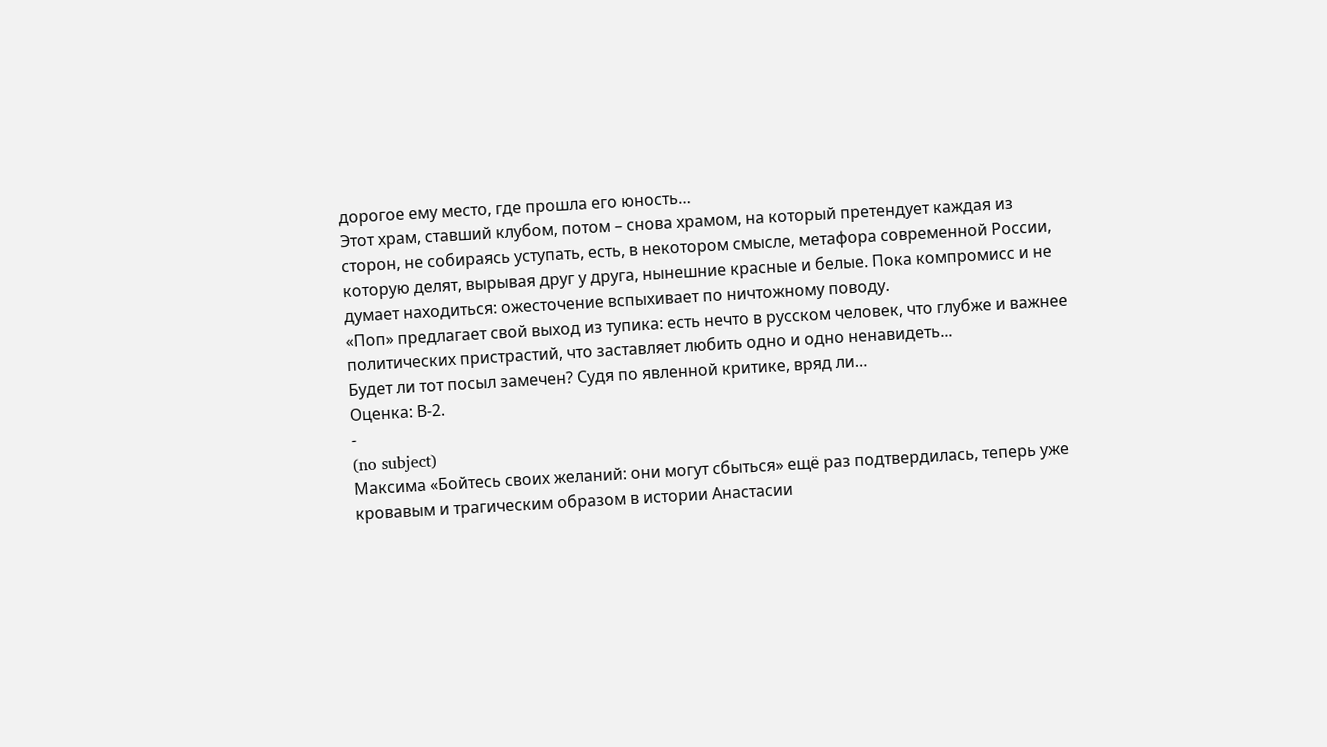дорогое ему место, где прошла его юность…
Этот храм, ставший клубом, потом – снова храмом, на который претендует каждая из сторон, не собираясь уступать, есть, в некотором смысле, метафора современной России, которую делят, вырывая друг у друга, нынешние красные и белые. Пока компромисс и не думает находиться: ожесточение вспыхивает по ничтожному поводу.
«Поп» предлагает свой выход из тупика: есть нечто в русском человек, что глубже и важнее политических пристрастий, что заставляет любить одно и одно ненавидеть...
Будет ли тот посыл замечен? Судя по явленной критике, вряд ли…
Оценка: В-2.
-
(no subject)
Максима «Бойтесь своих желаний: они могут сбыться» ещё раз подтвердилась, теперь уже кровавым и трагическим образом в истории Анастасии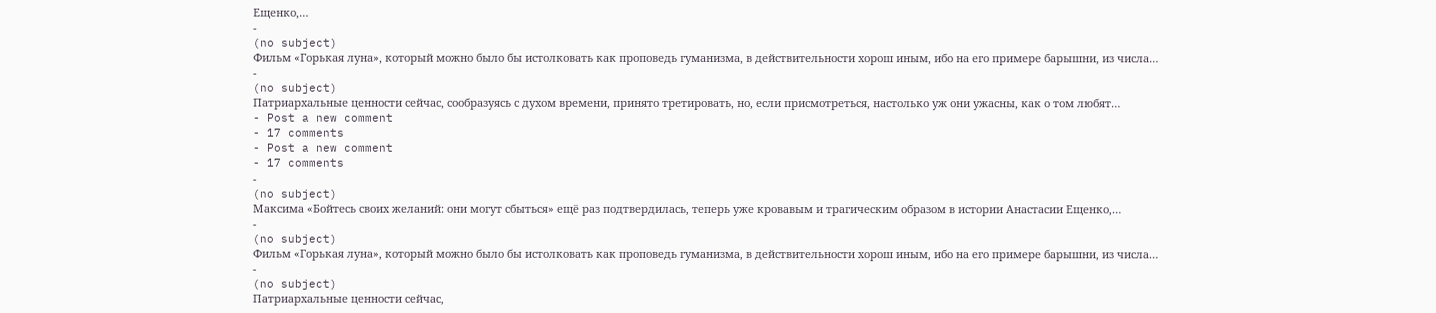Ещенко,…
-
(no subject)
Фильм «Горькая луна», который можно было бы истолковать как проповедь гуманизма, в действительности хорош иным, ибо на его примере барышни, из числа…
-
(no subject)
Патриархальные ценности сейчас, сообразуясь с духом времени, принято третировать, но, если присмотреться, настолько уж они ужасны, как о том любят…
- Post a new comment
- 17 comments
- Post a new comment
- 17 comments
-
(no subject)
Максима «Бойтесь своих желаний: они могут сбыться» ещё раз подтвердилась, теперь уже кровавым и трагическим образом в истории Анастасии Ещенко,…
-
(no subject)
Фильм «Горькая луна», который можно было бы истолковать как проповедь гуманизма, в действительности хорош иным, ибо на его примере барышни, из числа…
-
(no subject)
Патриархальные ценности сейчас,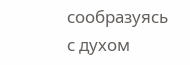сообразуясь с духом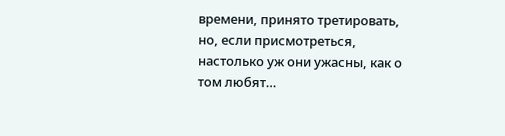времени, принято третировать, но, если присмотреться, настолько уж они ужасны, как о том любят…